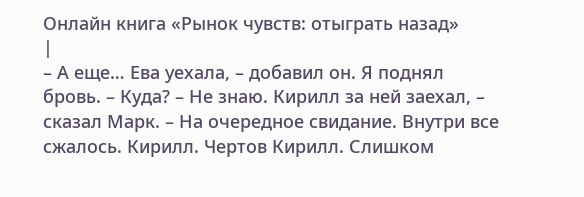Онлайн книга «Рынок чувств: отыграть назад»
|
– А еще… Ева уехала, – добавил он. Я поднял бровь. – Куда? – Не знаю. Кирилл за ней заехал, – сказал Марк. – На очередное свидание. Внутри все сжалось. Кирилл. Чертов Кирилл. Слишком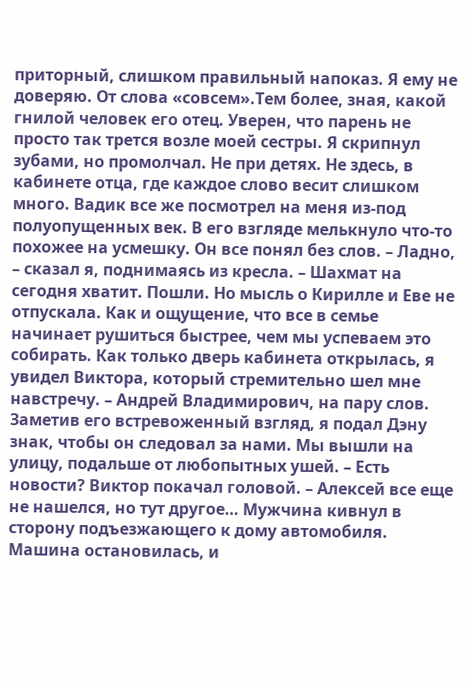приторный, слишком правильный напоказ. Я ему не доверяю. От слова «совсем».Тем более, зная, какой гнилой человек его отец. Уверен, что парень не просто так трется возле моей сестры. Я скрипнул зубами, но промолчал. Не при детях. Не здесь, в кабинете отца, где каждое слово весит слишком много. Вадик все же посмотрел на меня из-под полуопущенных век. В его взгляде мелькнуло что-то похожее на усмешку. Он все понял без слов. – Ладно, – сказал я, поднимаясь из кресла. – Шахмат на сегодня хватит. Пошли. Но мысль о Кирилле и Еве не отпускала. Как и ощущение, что все в семье начинает рушиться быстрее, чем мы успеваем это собирать. Как только дверь кабинета открылась, я увидел Виктора, который стремительно шел мне навстречу. – Андрей Владимирович, на пару слов. Заметив его встревоженный взгляд, я подал Дэну знак, чтобы он следовал за нами. Мы вышли на улицу, подальше от любопытных ушей. – Есть новости? Виктор покачал головой. – Алексей все еще не нашелся, но тут другое… Мужчина кивнул в сторону подъезжающего к дому автомобиля. Машина остановилась, и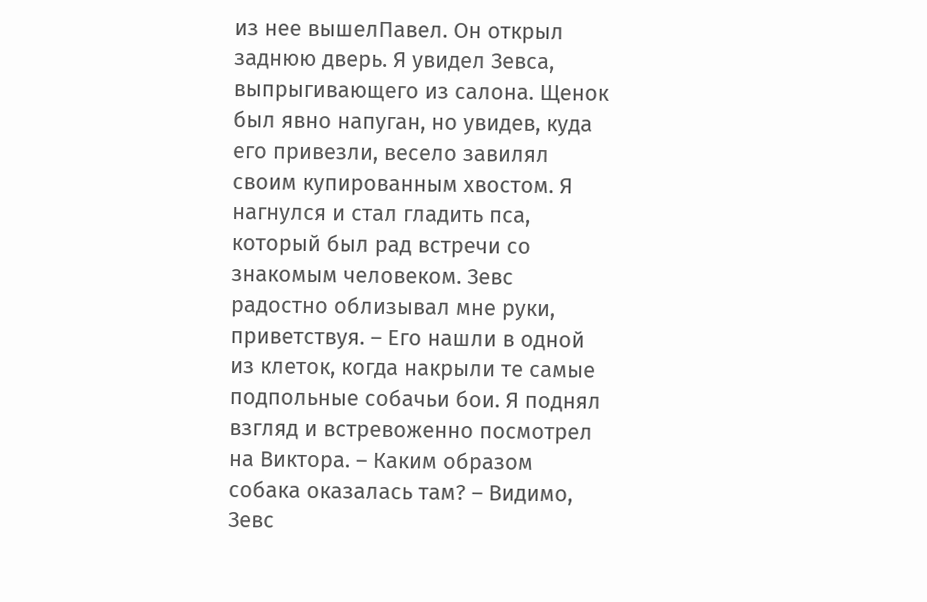из нее вышелПавел. Он открыл заднюю дверь. Я увидел Зевса, выпрыгивающего из салона. Щенок был явно напуган, но увидев, куда его привезли, весело завилял своим купированным хвостом. Я нагнулся и стал гладить пса, который был рад встречи со знакомым человеком. Зевс радостно облизывал мне руки, приветствуя. – Его нашли в одной из клеток, когда накрыли те самые подпольные собачьи бои. Я поднял взгляд и встревоженно посмотрел на Виктора. – Каким образом собака оказалась там? – Видимо, Зевс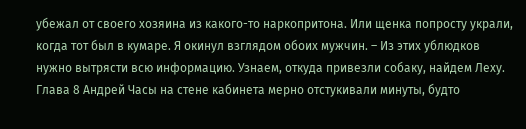убежал от своего хозяина из какого-то наркопритона. Или щенка попросту украли, когда тот был в кумаре. Я окинул взглядом обоих мужчин. – Из этих ублюдков нужно вытрясти всю информацию. Узнаем, откуда привезли собаку, найдем Леху. Глава 8 Андрей Часы на стене кабинета мерно отстукивали минуты, будто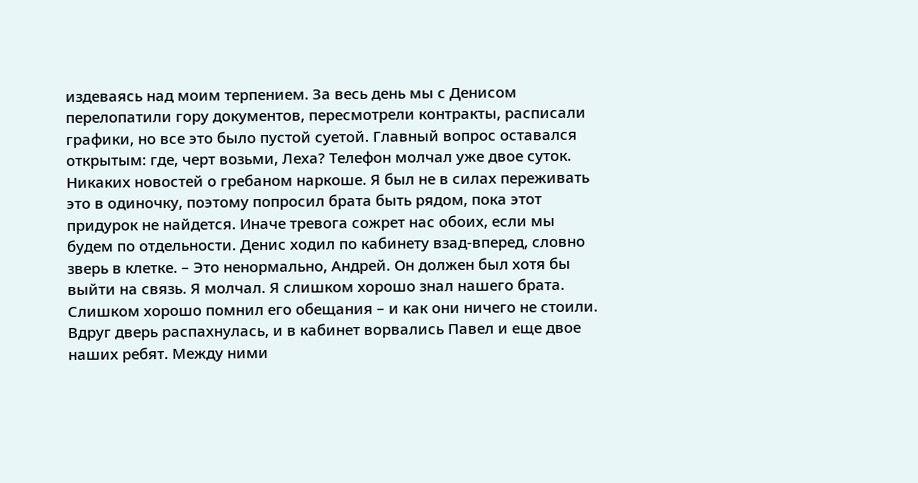издеваясь над моим терпением. За весь день мы с Денисом перелопатили гору документов, пересмотрели контракты, расписали графики, но все это было пустой суетой. Главный вопрос оставался открытым: где, черт возьми, Леха? Телефон молчал уже двое суток. Никаких новостей о гребаном наркоше. Я был не в силах переживать это в одиночку, поэтому попросил брата быть рядом, пока этот придурок не найдется. Иначе тревога сожрет нас обоих, если мы будем по отдельности. Денис ходил по кабинету взад-вперед, словно зверь в клетке. – Это ненормально, Андрей. Он должен был хотя бы выйти на связь. Я молчал. Я слишком хорошо знал нашего брата. Слишком хорошо помнил его обещания – и как они ничего не стоили. Вдруг дверь распахнулась, и в кабинет ворвались Павел и еще двое наших ребят. Между ними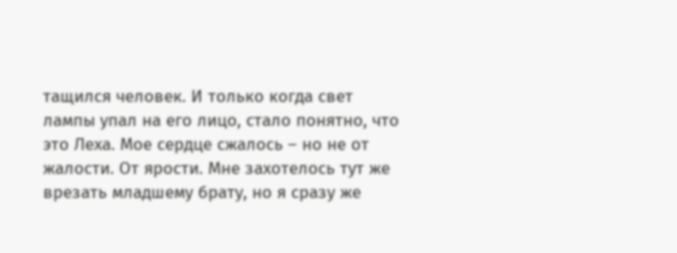тащился человек. И только когда свет лампы упал на его лицо, стало понятно, что это Леха. Мое сердце сжалось – но не от жалости. От ярости. Мне захотелось тут же врезать младшему брату, но я сразу же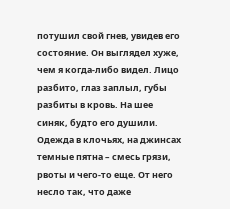потушил свой гнев, увидев его состояние. Он выглядел хуже, чем я когда-либо видел. Лицо разбито, глаз заплыл, губы разбиты в кровь. На шее синяк, будто его душили. Одежда в клочьях, на джинсах темные пятна – смесь грязи, рвоты и чего-то еще. От него несло так, что даже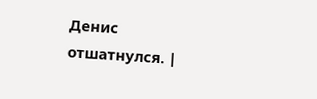Денис отшатнулся. |